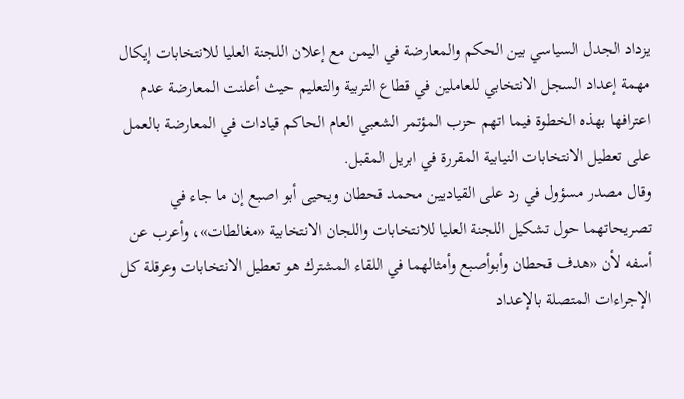يزداد الجدل السياسي بين الحكم والمعارضة في اليمن مع إعلان اللجنة العليا للانتخابات إيكال مهمة إعداد السجل الانتخابي للعاملين في قطاع التربية والتعليم حيث أعلنت المعارضة عدم اعترافها بهذه الخطوة فيما اتهم حزب المؤتمر الشعبي العام الحاكم قيادات في المعارضة بالعمل على تعطيل الانتخابات النيابية المقررة في ابريل المقبل.
وقال مصدر مسؤول في رد على القياديين محمد قحطان ويحيى أبو اصبع إن ما جاء في تصريحاتهما حول تشكيل اللجنة العليا للانتخابات واللجان الانتخابية «مغالطات»، وأعرب عن أسفه لأن «هدف قحطان وأبوأصبع وأمثالهما في اللقاء المشترك هو تعطيل الانتخابات وعرقلة كل الإجراءات المتصلة بالإعداد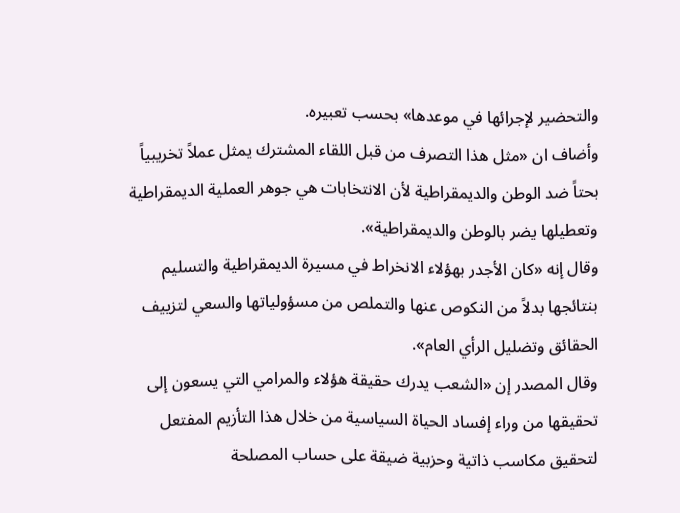والتحضير لإجرائها في موعدها» بحسب تعبيره.
وأضاف ان «مثل هذا التصرف من قبل اللقاء المشترك يمثل عملاً تخريبياً بحتاً ضد الوطن والديمقراطية لأن الانتخابات هي جوهر العملية الديمقراطية وتعطيلها يضر بالوطن والديمقراطية».
وقال إنه «كان الأجدر بهؤلاء الانخراط في مسيرة الديمقراطية والتسليم بنتائجها بدلاً من النكوص عنها والتملص من مسؤولياتها والسعي لتزييف الحقائق وتضليل الرأي العام».
وقال المصدر إن «الشعب يدرك حقيقة هؤلاء والمرامي التي يسعون إلى تحقيقها من وراء إفساد الحياة السياسية من خلال هذا التأزيم المفتعل لتحقيق مكاسب ذاتية وحزبية ضيقة على حساب المصلحة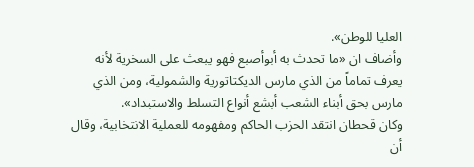العليا للوطن».
وأضاف ان «ما تحدث به أبوأصبع فهو يبعث على السخرية لأنه يعرف تماماً من الذي مارس الديكتاتورية والشمولية، ومن الذي مارس بحق أبناء الشعب أبشع أنواع التسلط والاستبداد».
وكان قحطان انتقد الحزب الحاكم ومفهومه للعملية الانتخابية، وقال أن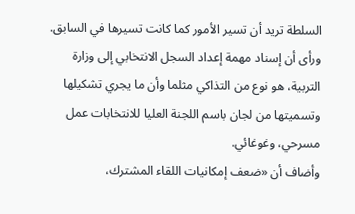السلطة تريد أن تسير الأمور كما كانت تسيرها في السابق. ورأى أن إسناد مهمة إعداد السجل الانتخابي إلى وزارة التربية، هو نوع من التذاكي مثلما وأن ما يجري تشكيلها وتسميتها من لجان باسم اللجنة العليا للانتخابات عمل مسرحي، وغوغائي.
وأضاف أن «ضعف إمكانيات اللقاء المشترك،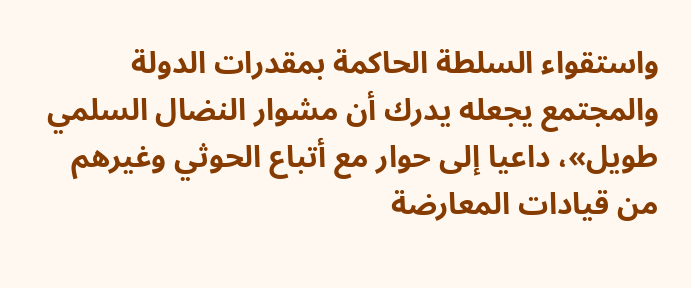واستقواء السلطة الحاكمة بمقدرات الدولة والمجتمع يجعله يدرك أن مشوار النضال السلمي طويل»، داعيا إلى حوار مع أتباع الحوثي وغيرهم من قيادات المعارضة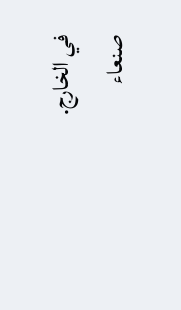في الخارج.
صنعاء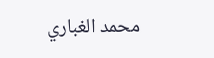محمد الغباري